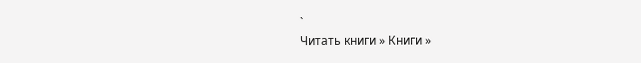`
Читать книги » Книги »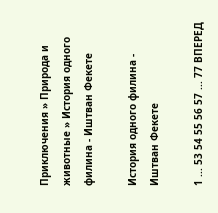Приключения » Природа и животные » История одного филина - Иштван Фекете

История одного филина - Иштван Фекете

1 ... 53 54 55 56 57 ... 77 ВПЕРЕД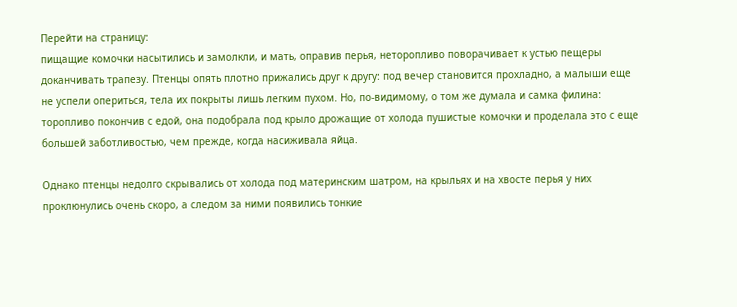Перейти на страницу:
пищащие комочки насытились и замолкли, и мать, оправив перья, неторопливо поворачивает к устью пещеры доканчивать трапезу. Птенцы опять плотно прижались друг к другу: под вечер становится прохладно, а малыши еще не успели опериться, тела их покрыты лишь легким пухом. Но, по-видимому, о том же думала и самка филина: торопливо покончив с едой, она подобрала под крыло дрожащие от холода пушистые комочки и проделала это с еще большей заботливостью, чем прежде, когда насиживала яйца.

Однако птенцы недолго скрывались от холода под материнским шатром, на крыльях и на хвосте перья у них проклюнулись очень скоро, а следом за ними появились тонкие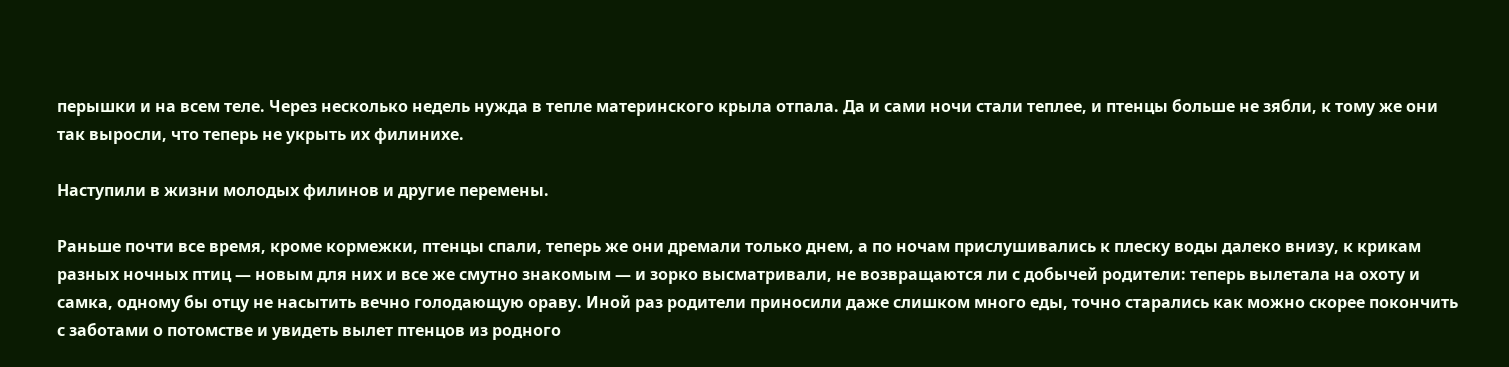перышки и на всем теле. Через несколько недель нужда в тепле материнского крыла отпала. Да и сами ночи стали теплее, и птенцы больше не зябли, к тому же они так выросли, что теперь не укрыть их филинихе.

Наступили в жизни молодых филинов и другие перемены.

Раньше почти все время, кроме кормежки, птенцы спали, теперь же они дремали только днем, а по ночам прислушивались к плеску воды далеко внизу, к крикам разных ночных птиц — новым для них и все же смутно знакомым — и зорко высматривали, не возвращаются ли с добычей родители: теперь вылетала на охоту и самка, одному бы отцу не насытить вечно голодающую ораву. Иной раз родители приносили даже слишком много еды, точно старались как можно скорее покончить с заботами о потомстве и увидеть вылет птенцов из родного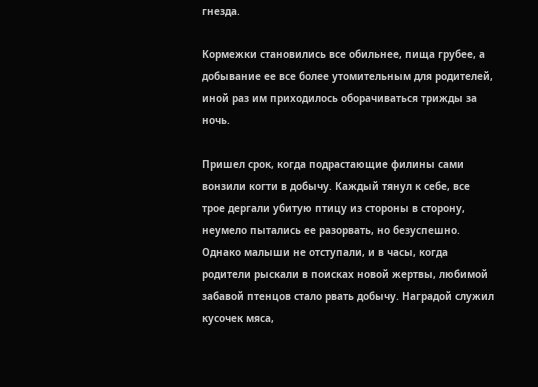гнезда.

Кормежки становились все обильнее, пища грубее, а добывание ее все более утомительным для родителей, иной раз им приходилось оборачиваться трижды за ночь.

Пришел срок, когда подрастающие филины сами вонзили когти в добычу. Каждый тянул к себе, все трое дергали убитую птицу из стороны в сторону, неумело пытались ее разорвать, но безуспешно. Однако малыши не отступали, и в часы, когда родители рыскали в поисках новой жертвы, любимой забавой птенцов стало рвать добычу. Наградой служил кусочек мяса,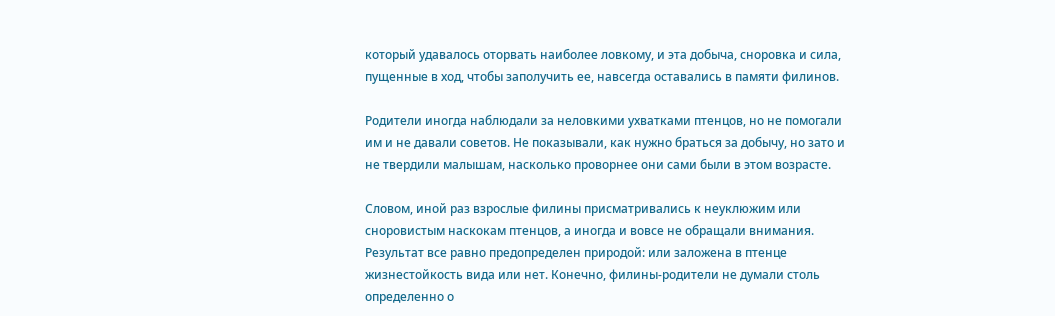который удавалось оторвать наиболее ловкому, и эта добыча, сноровка и сила, пущенные в ход, чтобы заполучить ее, навсегда оставались в памяти филинов.

Родители иногда наблюдали за неловкими ухватками птенцов, но не помогали им и не давали советов. Не показывали, как нужно браться за добычу, но зато и не твердили малышам, насколько проворнее они сами были в этом возрасте.

Словом, иной раз взрослые филины присматривались к неуклюжим или сноровистым наскокам птенцов, а иногда и вовсе не обращали внимания. Результат все равно предопределен природой: или заложена в птенце жизнестойкость вида или нет. Конечно, филины-родители не думали столь определенно о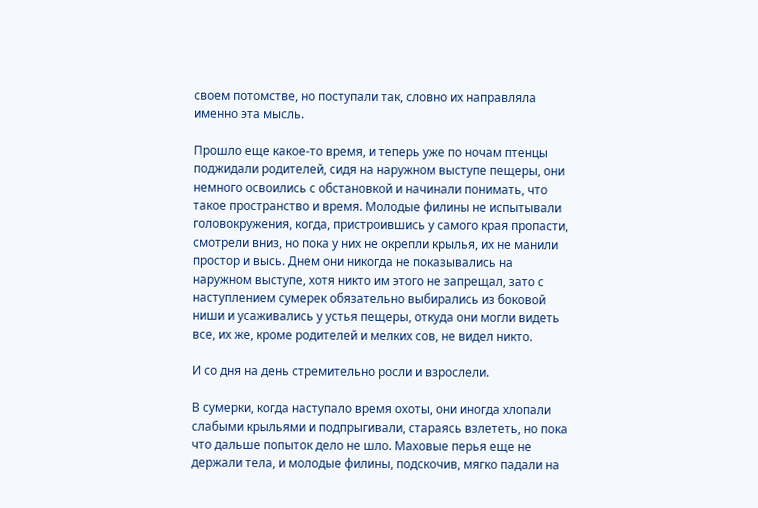своем потомстве, но поступали так, словно их направляла именно эта мысль.

Прошло еще какое-то время, и теперь уже по ночам птенцы поджидали родителей, сидя на наружном выступе пещеры, они немного освоились с обстановкой и начинали понимать, что такое пространство и время. Молодые филины не испытывали головокружения, когда, пристроившись у самого края пропасти, смотрели вниз, но пока у них не окрепли крылья, их не манили простор и высь. Днем они никогда не показывались на наружном выступе, хотя никто им этого не запрещал, зато с наступлением сумерек обязательно выбирались из боковой ниши и усаживались у устья пещеры, откуда они могли видеть все, их же, кроме родителей и мелких сов, не видел никто.

И со дня на день стремительно росли и взрослели.

В сумерки, когда наступало время охоты, они иногда хлопали слабыми крыльями и подпрыгивали, стараясь взлететь, но пока что дальше попыток дело не шло. Маховые перья еще не держали тела, и молодые филины, подскочив, мягко падали на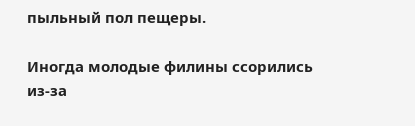пыльный пол пещеры.

Иногда молодые филины ссорились из-за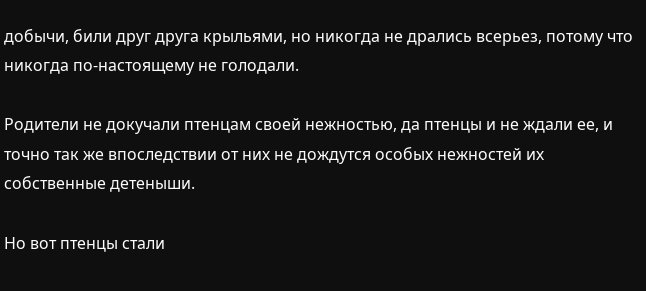добычи, били друг друга крыльями, но никогда не дрались всерьез, потому что никогда по-настоящему не голодали.

Родители не докучали птенцам своей нежностью, да птенцы и не ждали ее, и точно так же впоследствии от них не дождутся особых нежностей их собственные детеныши.

Но вот птенцы стали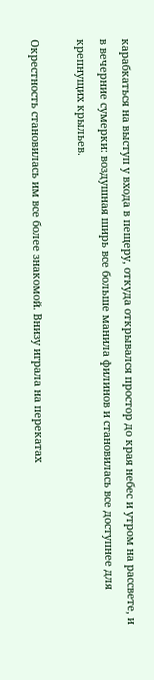карабкаться на выступ у входа в пещеру, откуда открывался простор до края небес и утром на рассвете, и в вечерние сумерки: воздушная ширь все больше манила филинов и становилась все доступнее для крепнущих крыльев.

Окрестность становилась им все более знакомой. Внизу играла на перекатах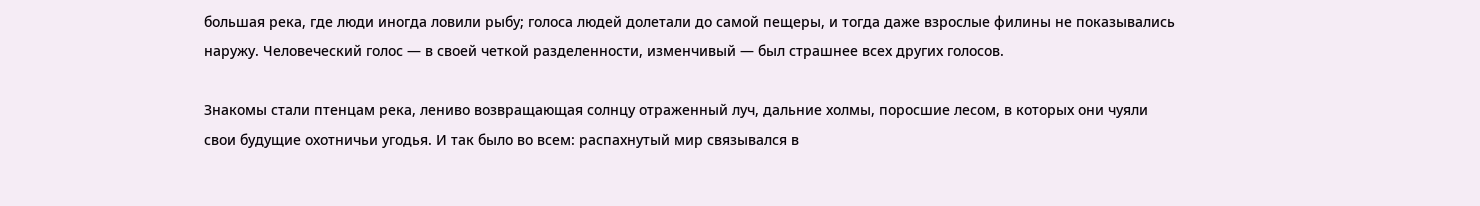большая река, где люди иногда ловили рыбу; голоса людей долетали до самой пещеры, и тогда даже взрослые филины не показывались наружу. Человеческий голос — в своей четкой разделенности, изменчивый — был страшнее всех других голосов.

Знакомы стали птенцам река, лениво возвращающая солнцу отраженный луч, дальние холмы, поросшие лесом, в которых они чуяли свои будущие охотничьи угодья. И так было во всем: распахнутый мир связывался в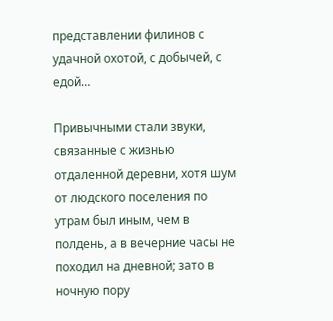представлении филинов с удачной охотой, с добычей, с едой…

Привычными стали звуки, связанные с жизнью отдаленной деревни, хотя шум от людского поселения по утрам был иным, чем в полдень, а в вечерние часы не походил на дневной; зато в ночную пору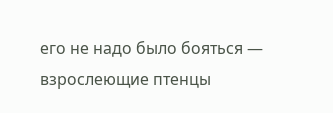его не надо было бояться — взрослеющие птенцы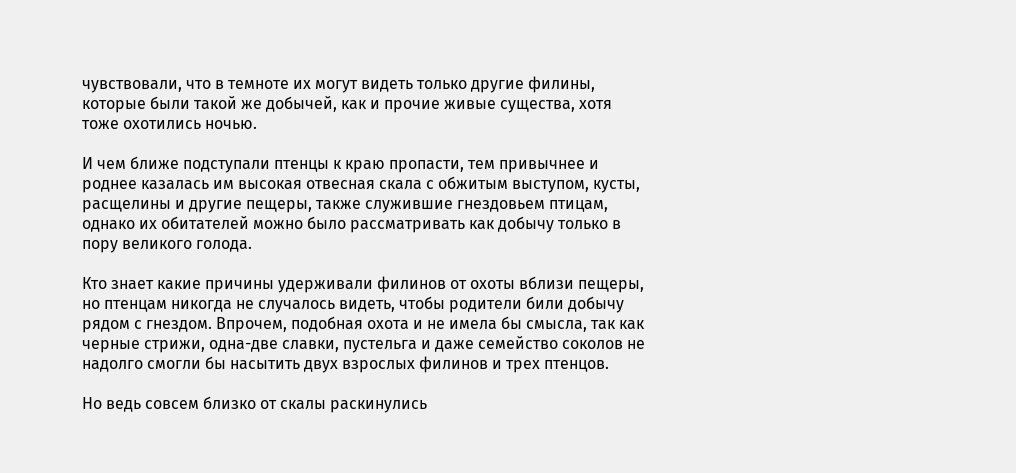чувствовали, что в темноте их могут видеть только другие филины, которые были такой же добычей, как и прочие живые существа, хотя тоже охотились ночью.

И чем ближе подступали птенцы к краю пропасти, тем привычнее и роднее казалась им высокая отвесная скала с обжитым выступом, кусты, расщелины и другие пещеры, также служившие гнездовьем птицам, однако их обитателей можно было рассматривать как добычу только в пору великого голода.

Кто знает какие причины удерживали филинов от охоты вблизи пещеры, но птенцам никогда не случалось видеть, чтобы родители били добычу рядом с гнездом. Впрочем, подобная охота и не имела бы смысла, так как черные стрижи, одна-две славки, пустельга и даже семейство соколов не надолго смогли бы насытить двух взрослых филинов и трех птенцов.

Но ведь совсем близко от скалы раскинулись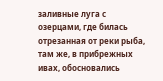заливные луга с озерцами, где билась отрезанная от реки рыба, там же, в прибрежных ивах, обосновались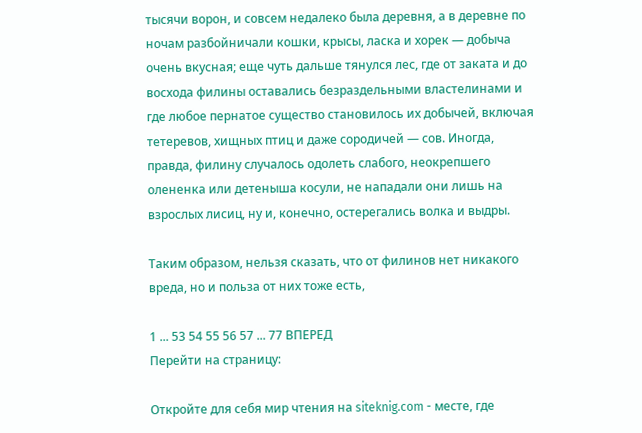тысячи ворон, и совсем недалеко была деревня, а в деревне по ночам разбойничали кошки, крысы, ласка и хорек — добыча очень вкусная; еще чуть дальше тянулся лес, где от заката и до восхода филины оставались безраздельными властелинами и где любое пернатое существо становилось их добычей, включая тетеревов, хищных птиц и даже сородичей — сов. Иногда, правда, филину случалось одолеть слабого, неокрепшего олененка или детеныша косули, не нападали они лишь на взрослых лисиц, ну и, конечно, остерегались волка и выдры.

Таким образом, нельзя сказать, что от филинов нет никакого вреда, но и польза от них тоже есть,

1 ... 53 54 55 56 57 ... 77 ВПЕРЕД
Перейти на страницу:

Откройте для себя мир чтения на siteknig.com - месте, где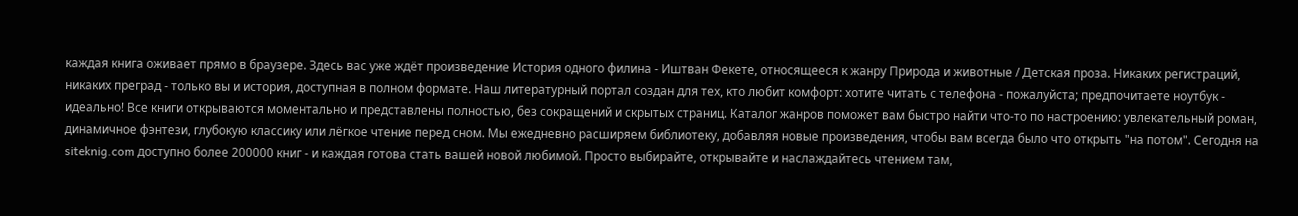каждая книга оживает прямо в браузере. Здесь вас уже ждёт произведение История одного филина - Иштван Фекете, относящееся к жанру Природа и животные / Детская проза. Никаких регистраций, никаких преград - только вы и история, доступная в полном формате. Наш литературный портал создан для тех, кто любит комфорт: хотите читать с телефона - пожалуйста; предпочитаете ноутбук - идеально! Все книги открываются моментально и представлены полностью, без сокращений и скрытых страниц. Каталог жанров поможет вам быстро найти что-то по настроению: увлекательный роман, динамичное фэнтези, глубокую классику или лёгкое чтение перед сном. Мы ежедневно расширяем библиотеку, добавляя новые произведения, чтобы вам всегда было что открыть "на потом". Сегодня на siteknig.com доступно более 200000 книг - и каждая готова стать вашей новой любимой. Просто выбирайте, открывайте и наслаждайтесь чтением там,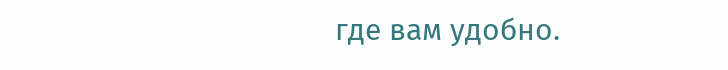где вам удобно.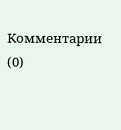Комментарии (0)